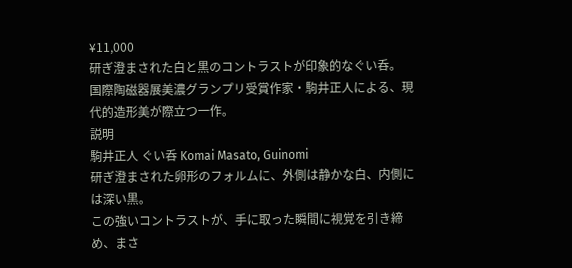¥11,000
研ぎ澄まされた白と黒のコントラストが印象的なぐい呑。
国際陶磁器展美濃グランプリ受賞作家・駒井正人による、現代的造形美が際立つ一作。
説明
駒井正人 ぐい呑 Komai Masato, Guinomi
研ぎ澄まされた卵形のフォルムに、外側は静かな白、内側には深い黒。
この強いコントラストが、手に取った瞬間に視覚を引き締め、まさ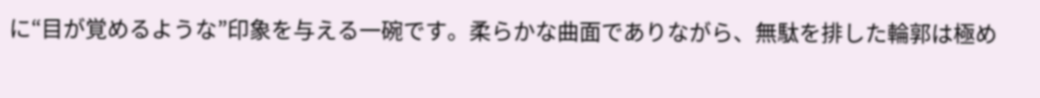に“目が覚めるような”印象を与える一碗です。柔らかな曲面でありながら、無駄を排した輪郭は極め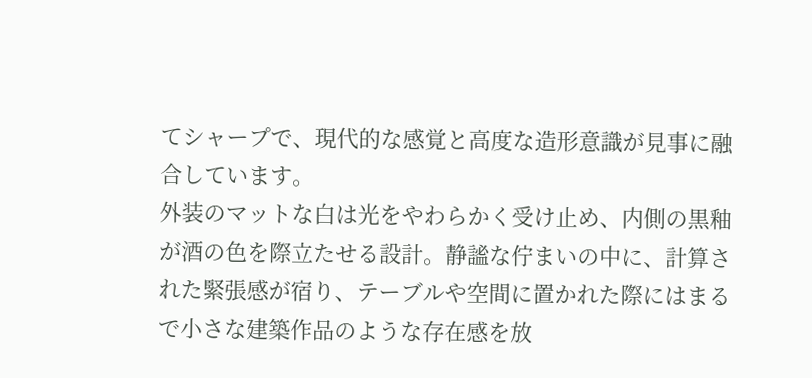てシャープで、現代的な感覚と高度な造形意識が見事に融合しています。
外装のマットな白は光をやわらかく受け止め、内側の黒釉が酒の色を際立たせる設計。静謐な佇まいの中に、計算された緊張感が宿り、テーブルや空間に置かれた際にはまるで小さな建築作品のような存在感を放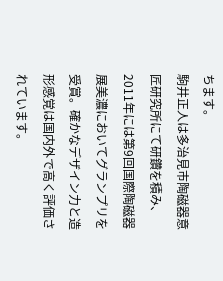ちます。
駒井正人は多治見市陶磁器意匠研究所にて研鑽を積み、2011年には第9回国際陶磁器展美濃においてグランプリを受賞。確かなデザイン力と造形感覚は国内外で高く評価されています。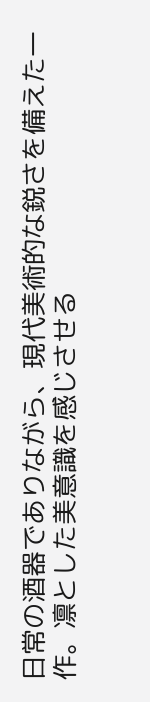日常の酒器でありながら、現代美術的な鋭さを備えた一作。凛とした美意識を感じさせる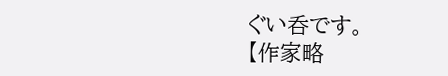ぐい呑です。
【作家略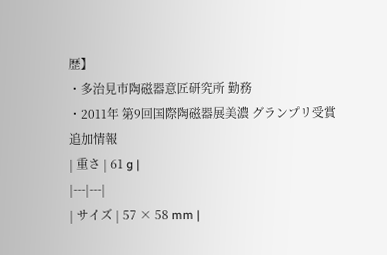歴】
・多治見市陶磁器意匠研究所 勤務
・2011年 第9回国際陶磁器展美濃 グランプリ受賞
追加情報
| 重さ | 61 g |
|---|---|
| サイズ | 57 × 58 mm |